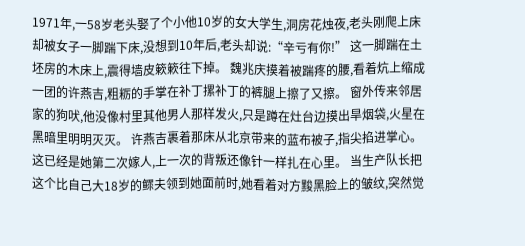1971年,一58岁老头娶了个小他10岁的女大学生,洞房花烛夜,老头刚爬上床却被女子一脚踹下床,没想到10年后,老头却说:“辛亏有你!” 这一脚踹在土坯房的木床上,震得墙皮簌簌往下掉。 魏兆庆摸着被踹疼的腰,看着炕上缩成一团的许燕吉,粗粝的手掌在补丁摞补丁的裤腿上擦了又擦。 窗外传来邻居家的狗吠,他没像村里其他男人那样发火,只是蹲在灶台边摸出旱烟袋,火星在黑暗里明明灭灭。 许燕吉裹着那床从北京带来的蓝布被子,指尖掐进掌心。 这已经是她第二次嫁人,上一次的背叛还像针一样扎在心里。 当生产队长把这个比自己大18岁的鳏夫领到她面前时,她看着对方黢黑脸上的皱纹,突然觉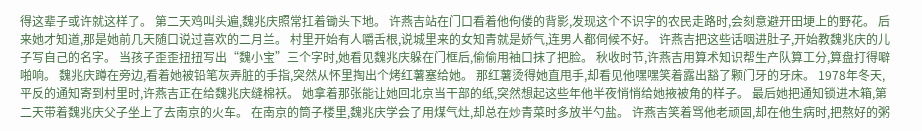得这辈子或许就这样了。 第二天鸡叫头遍,魏兆庆照常扛着锄头下地。 许燕吉站在门口看着他佝偻的背影,发现这个不识字的农民走路时,会刻意避开田埂上的野花。 后来她才知道,那是她前几天随口说过喜欢的二月兰。 村里开始有人嚼舌根,说城里来的女知青就是娇气,连男人都伺候不好。 许燕吉把这些话咽进肚子,开始教魏兆庆的儿子写自己的名字。 当孩子歪歪扭扭写出“魏小宝”三个字时,她看见魏兆庆躲在门框后,偷偷用袖口抹了把脸。 秋收时节,许燕吉用算术知识帮生产队算工分,算盘打得噼啪响。 魏兆庆蹲在旁边,看着她被铅笔灰弄脏的手指,突然从怀里掏出个烤红薯塞给她。 那红薯烫得她直甩手,却看见他嘿嘿笑着露出豁了颗门牙的牙床。 1978年冬天,平反的通知寄到村里时,许燕吉正在给魏兆庆缝棉袄。 她拿着那张能让她回北京当干部的纸,突然想起这些年他半夜悄悄给她掖被角的样子。 最后她把通知锁进木箱,第二天带着魏兆庆父子坐上了去南京的火车。 在南京的筒子楼里,魏兆庆学会了用煤气灶,却总在炒青菜时多放半勺盐。 许燕吉笑着骂他老顽固,却在他生病时,把熬好的粥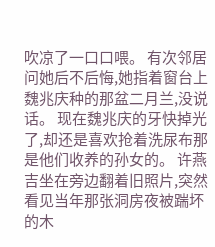吹凉了一口口喂。 有次邻居问她后不后悔,她指着窗台上魏兆庆种的那盆二月兰,没说话。 现在魏兆庆的牙快掉光了,却还是喜欢抢着洗尿布那是他们收养的孙女的。 许燕吉坐在旁边翻着旧照片,突然看见当年那张洞房夜被踹坏的木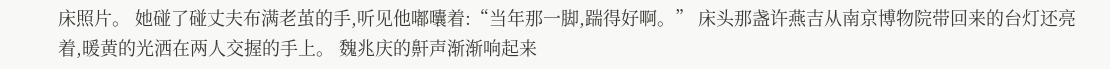床照片。 她碰了碰丈夫布满老茧的手,听见他嘟囔着:“当年那一脚,踹得好啊。” 床头那盏许燕吉从南京博物院带回来的台灯还亮着,暖黄的光洒在两人交握的手上。 魏兆庆的鼾声渐渐响起来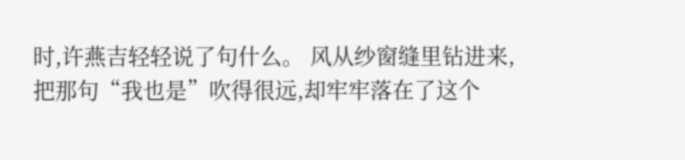时,许燕吉轻轻说了句什么。 风从纱窗缝里钻进来,把那句“我也是”吹得很远,却牢牢落在了这个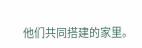他们共同搭建的家里。